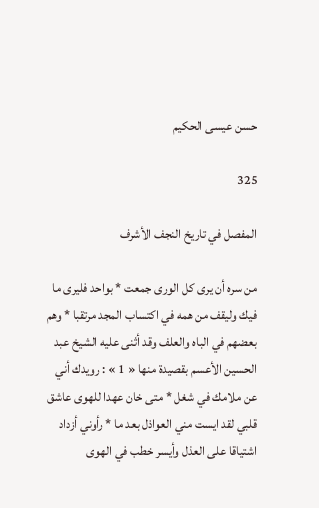حسن عيسى الحكيم

325

المفصل في تاريخ النجف الأشرف

من سره أن يرى كل الورى جمعت * بواحد فليرى ما فيك وليقف من همه في اكتساب المجد مرتقبا * وهم بعضهم في الباه والعلف وقد أثنى عليه الشيخ عبد الحسين الأعسم بقصيدة منها « 1 » : رويدك أني عن ملامك في شغل * متى خان عهدا للهوى عاشق قلبي لقد ايست مني العواذل بعد ما * رأوني أزداد اشتياقا على العذل وأيسر خطب في الهوى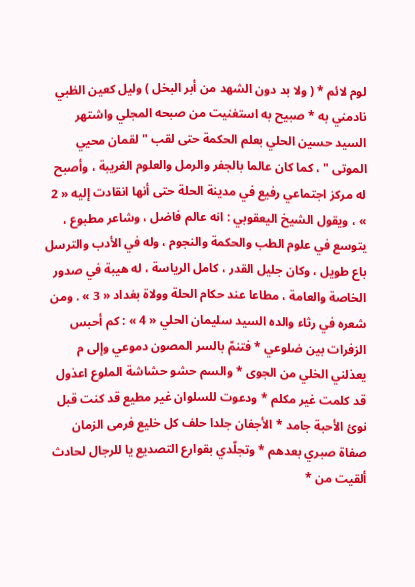لوم لائم * ( ولا بد دون الشهد من أبر البخل ) وليل كعين الظبي نادمني به * صبيح به استغنيت من صبحه المجلي واشتهر السيد حسين الحلي بعلم الحكمة حتى لقب " لقمان محيي الموتى " ، كما كان عالما بالجفر والرمل والعلوم الغريبة ، وأصبح له مركز اجتماعي رفيع في مدينة الحلة حتى أنها انقادت إليه « 2 » ، ويقول الشيخ اليعقوبي : انه عالم فاضل ، وشاعر مطبوع ، يتوسع في علوم الطب والحكمة والنجوم ، وله في الأدب والترسل باع طويل ، وكان جليل القدر ، كامل الرياسة ، له هيبة في صدور الخاصة والعامة ، مطاعا عند حكام الحلة وولاة بغداد « 3 » . ومن شعره في رثاء والده السيد سليمان الحلي « 4 » : كم أحبس الزفرات بين ضلوعي * فتنمّ بالسر المصون دموعي وإلى م يعذلني الخلي من الجوى * والسم حشو حشاشة الملوع اعذول قد كلمت غير مكلم * ودعوت للسلوان غير مطيع قد كنت قبل نوئ الأحبة جامد * الأجفان جلدا حلف كل خليع فرمى الزمان صفاة صبري بعدهم * وتجلّدي بقوارع التصديع يا للرجال لحادث ألقيت من *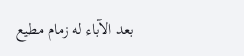بعد الآباء له زمام مطيع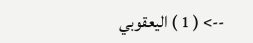--> ( 1 ) اليعقوبي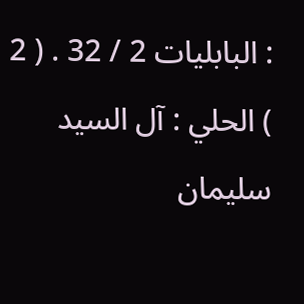: البابليات 2 / 32 . ( 2 ) الحلي : آل السيد سليمان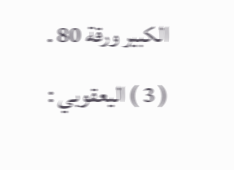الكبير ورقة 80 . ( 3 ) اليعقوبي :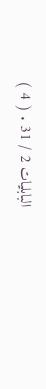البابليات 2 / 31 . ( 4 )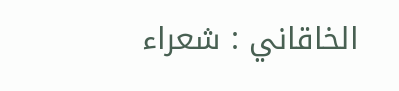الخاقاني : شعراء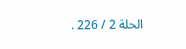الحلة 2 / 226 .